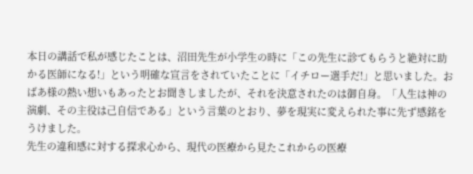本日の講話で私が感じたことは、沼田先生が小学生の時に「この先生に診てもらうと絶対に助かる医師になる!」という明確な宣言をされていたことに「イチロー選手だ!」と思いました。おばあ様の熱い想いもあったとお聞きしましたが、それを決意されたのは御自身。「人生は神の演劇、その主役は己自信である」という言葉のとおり、夢を現実に変えられた事に先ず感銘をうけました。
先生の違和感に対する探求心から、現代の医療から見たこれからの医療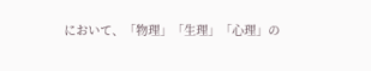において、「物理」「生理」「心理」の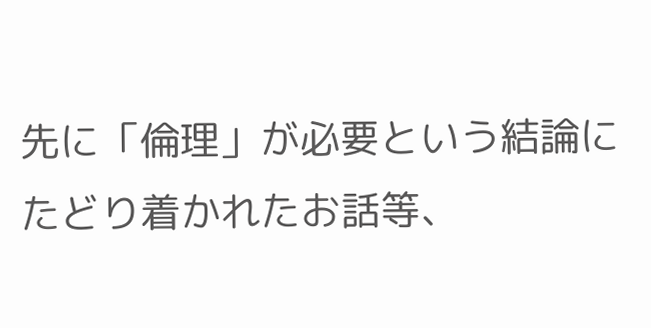先に「倫理」が必要という結論にたどり着かれたお話等、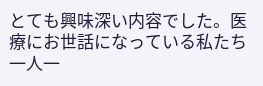とても興味深い内容でした。医療にお世話になっている私たち一人一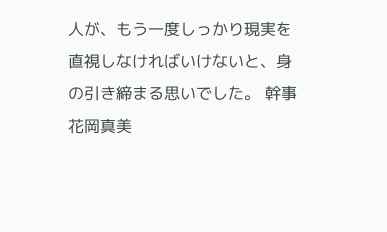人が、もう一度しっかり現実を直視しなければいけないと、身の引き締まる思いでした。 幹事 花岡真美